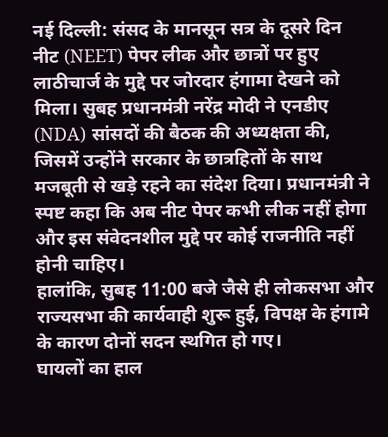नई दिल्ली: संसद के मानसून सत्र के दूसरे दिन नीट (NEET) पेपर लीक और छात्रों पर हुए लाठीचार्ज के मुद्दे पर जोरदार हंगामा देखने को मिला। सुबह प्रधानमंत्री नरेंद्र मोदी ने एनडीए (NDA) सांसदों की बैठक की अध्यक्षता की, जिसमें उन्होंने सरकार के छात्रहितों के साथ मजबूती से खड़े रहने का संदेश दिया। प्रधानमंत्री ने स्पष्ट कहा कि अब नीट पेपर कभी लीक नहीं होगा और इस संवेदनशील मुद्दे पर कोई राजनीति नहीं होनी चाहिए।
हालांकि, सुबह 11:00 बजे जैसे ही लोकसभा और राज्यसभा की कार्यवाही शुरू हुई, विपक्ष के हंगामे के कारण दोनों सदन स्थगित हो गए।
घायलों का हाल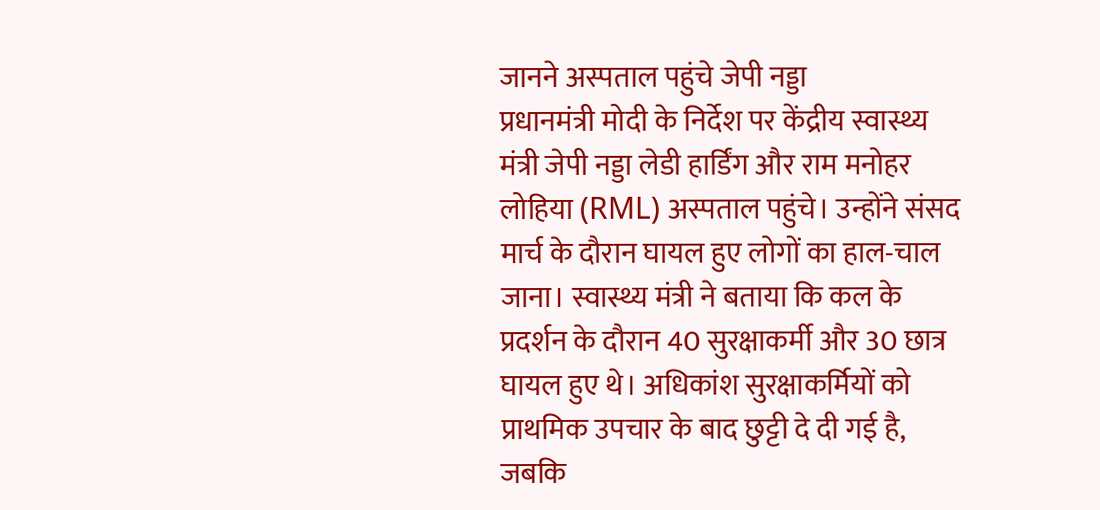जानने अस्पताल पहुंचे जेपी नड्डा
प्रधानमंत्री मोदी के निर्देश पर केंद्रीय स्वास्थ्य मंत्री जेपी नड्डा लेडी हार्डिंग और राम मनोहर लोहिया (RML) अस्पताल पहुंचे। उन्होंने संसद मार्च के दौरान घायल हुए लोगों का हाल-चाल जाना। स्वास्थ्य मंत्री ने बताया कि कल के प्रदर्शन के दौरान 40 सुरक्षाकर्मी और 30 छात्र घायल हुए थे। अधिकांश सुरक्षाकर्मियों को प्राथमिक उपचार के बाद छुट्टी दे दी गई है, जबकि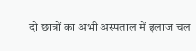दो छात्रों का अभी अस्पताल में इलाज चल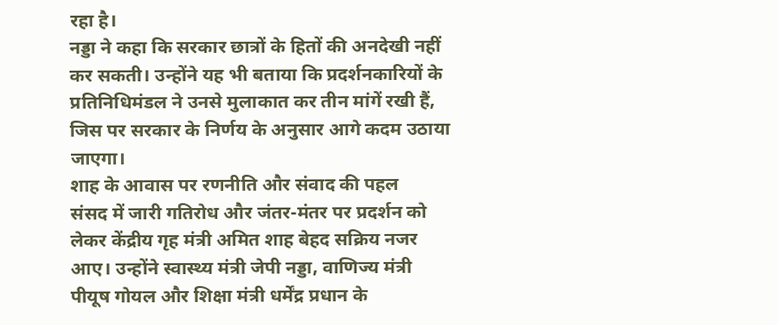रहा है।
नड्डा ने कहा कि सरकार छात्रों के हितों की अनदेखी नहीं कर सकती। उन्होंने यह भी बताया कि प्रदर्शनकारियों के प्रतिनिधिमंडल ने उनसे मुलाकात कर तीन मांगें रखी हैं, जिस पर सरकार के निर्णय के अनुसार आगे कदम उठाया जाएगा।
शाह के आवास पर रणनीति और संवाद की पहल
संसद में जारी गतिरोध और जंतर-मंतर पर प्रदर्शन को लेकर केंद्रीय गृह मंत्री अमित शाह बेहद सक्रिय नजर आए। उन्होंने स्वास्थ्य मंत्री जेपी नड्डा, वाणिज्य मंत्री पीयूष गोयल और शिक्षा मंत्री धर्मेंद्र प्रधान के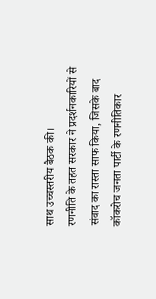साथ उच्चस्तरीय बैठक की।
रणनीति के तहत सरकार ने प्रदर्शनकारियों से संवाद का रास्ता साफ किया, जिसके बाद कॉकरोच जनता पार्टी के रणनीतिकार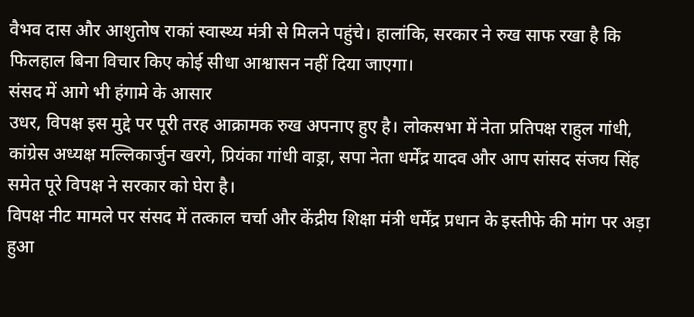वैभव दास और आशुतोष राकां स्वास्थ्य मंत्री से मिलने पहुंचे। हालांकि, सरकार ने रुख साफ रखा है कि फिलहाल बिना विचार किए कोई सीधा आश्वासन नहीं दिया जाएगा।
संसद में आगे भी हंगामे के आसार
उधर, विपक्ष इस मुद्दे पर पूरी तरह आक्रामक रुख अपनाए हुए है। लोकसभा में नेता प्रतिपक्ष राहुल गांधी, कांग्रेस अध्यक्ष मल्लिकार्जुन खरगे, प्रियंका गांधी वाड्रा, सपा नेता धर्मेंद्र यादव और आप सांसद संजय सिंह समेत पूरे विपक्ष ने सरकार को घेरा है।
विपक्ष नीट मामले पर संसद में तत्काल चर्चा और केंद्रीय शिक्षा मंत्री धर्मेंद्र प्रधान के इस्तीफे की मांग पर अड़ा हुआ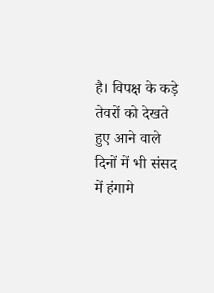है। विपक्ष के कड़े तेवरों को देखते हुए आने वाले दिनों में भी संसद में हंगामे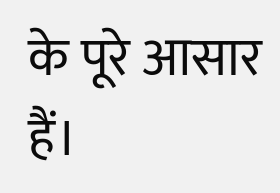के पूरे आसार हैं।